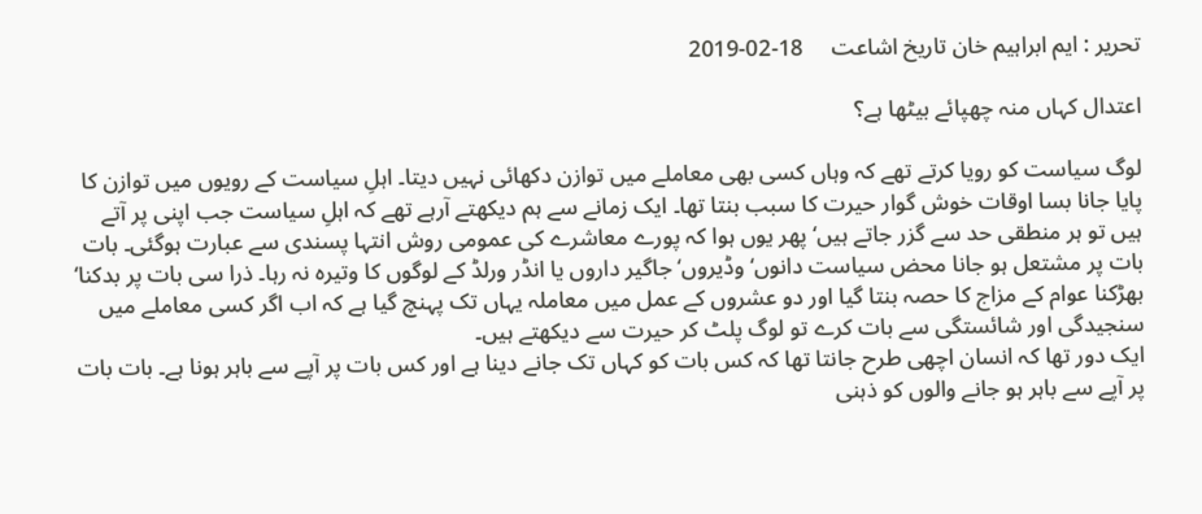تحریر : ایم ابراہیم خان تاریخ اشاعت     18-02-2019

اعتدال کہاں منہ چھپائے بیٹھا ہے؟

لوگ سیاست کو رویا کرتے تھے کہ وہاں کسی بھی معاملے میں توازن دکھائی نہیں دیتا۔ اہلِ سیاست کے رویوں میں توازن کا پایا جانا بسا اوقات خوش گوار حیرت کا سبب بنتا تھا۔ ایک زمانے سے ہم دیکھتے آرہے تھے کہ اہلِ سیاست جب اپنی پر آتے ہیں تو ہر منطقی حد سے گزر جاتے ہیں‘ پھر یوں ہوا کہ پورے معاشرے کی عمومی روش انتہا پسندی سے عبارت ہوگئی۔ بات بات پر مشتعل ہو جانا محض سیاست دانوں‘ وڈیروں‘ جاگیر داروں یا انڈر ورلڈ کے لوگوں کا وتیرہ نہ رہا۔ ذرا سی بات پر بدکنا‘ بھڑکنا عوام کے مزاج کا حصہ بنتا گیا اور دو عشروں کے عمل میں معاملہ یہاں تک پہنچ گیا ہے کہ اب اگر کسی معاملے میں سنجیدگی اور شائستگی سے بات کرے تو لوگ پلٹ کر حیرت سے دیکھتے ہیں۔
ایک دور تھا کہ انسان اچھی طرح جانتا تھا کہ کس بات کو کہاں تک جانے دینا ہے اور کس بات پر آپے سے باہر ہونا ہے۔ بات بات پر آپے سے باہر ہو جانے والوں کو ذہنی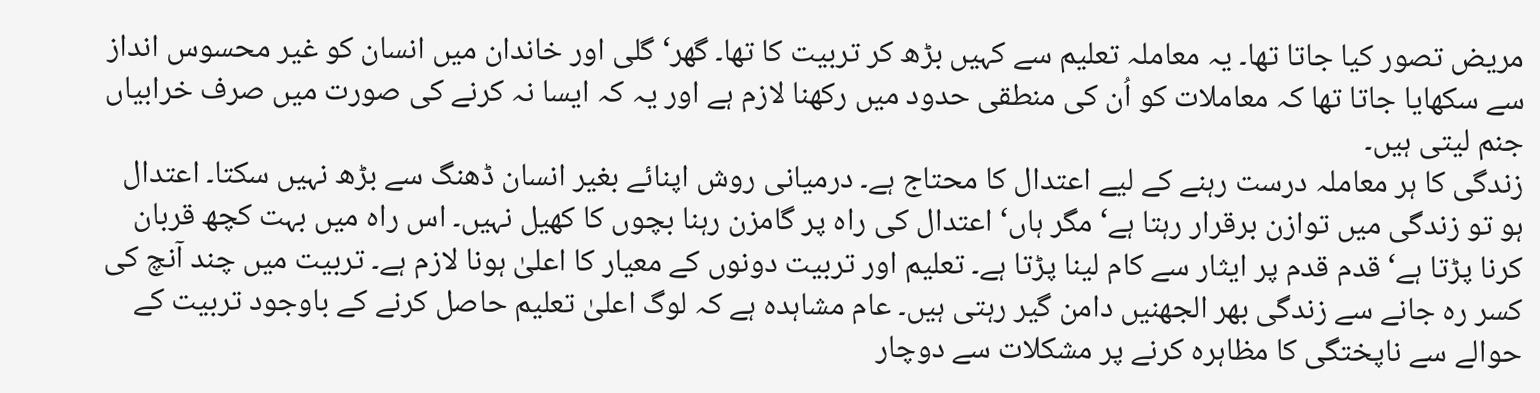مریض تصور کیا جاتا تھا۔ یہ معاملہ تعلیم سے کہیں بڑھ کر تربیت کا تھا۔ گھر‘ گلی اور خاندان میں انسان کو غیر محسوس انداز سے سکھایا جاتا تھا کہ معاملات کو اُن کی منطقی حدود میں رکھنا لازم ہے اور یہ کہ ایسا نہ کرنے کی صورت میں صرف خرابیاں جنم لیتی ہیں۔
زندگی کا ہر معاملہ درست رہنے کے لیے اعتدال کا محتاج ہے۔ درمیانی روش اپنائے بغیر انسان ڈھنگ سے بڑھ نہیں سکتا۔ اعتدال ہو تو زندگی میں توازن برقرار رہتا ہے‘ مگر ہاں‘ اعتدال کی راہ پر گامزن رہنا بچوں کا کھیل نہیں۔ اس راہ میں بہت کچھ قربان کرنا پڑتا ہے‘ قدم قدم پر ایثار سے کام لینا پڑتا ہے۔ تعلیم اور تربیت دونوں کے معیار کا اعلیٰ ہونا لازم ہے۔ تربیت میں چند آنچ کی کسر رہ جانے سے زندگی بھر الجھنیں دامن گیر رہتی ہیں۔ عام مشاہدہ ہے کہ لوگ اعلیٰ تعلیم حاصل کرنے کے باوجود تربیت کے حوالے سے ناپختگی کا مظاہرہ کرنے پر مشکلات سے دوچار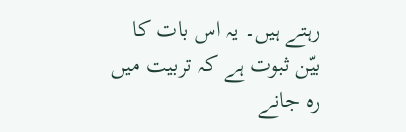رہتے ہیں۔ یہ اس بات کا بیّن ثبوت ہے کہ تربیت میں رہ جانے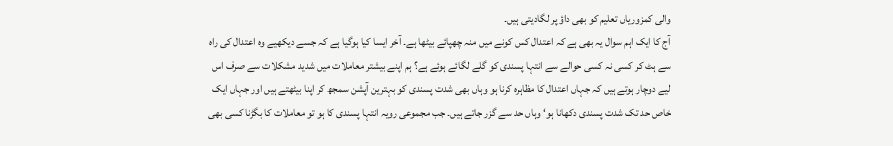والی کمزوریاں تعلیم کو بھی داؤ پر لگادیتی ہیں۔
آج کا ایک اہم سوال یہ بھی ہے کہ اعتدال کس کونے میں منہ چھپائے بیٹھا ہے۔ آخر ایسا کیا ہوگیا ہے کہ جسے دیکھیے وہ اعتدال کی راہ سے ہٹ کر کسی نہ کسی حوالے سے انتہا پسندی کو گلے لگائے ہوئے ہے؟ ہم اپنے بیشتر معاملات میں شدید مشکلات سے صرف اس لیے دوچار ہوتے ہیں کہ جہاں اعتدال کا مظاہرہ کرنا ہو وہاں بھی شدت پسندی کو بہترین آپشن سمجھ کر اپنا بیٹھتے ہیں اور جہاں ایک خاص حد تک شدت پسندی دکھانا ہو‘ وہاں حد سے گزر جاتے ہیں۔ جب مجموعی رویہ انتہا پسندی کا ہو تو معاملات کا بگڑنا کسی بھی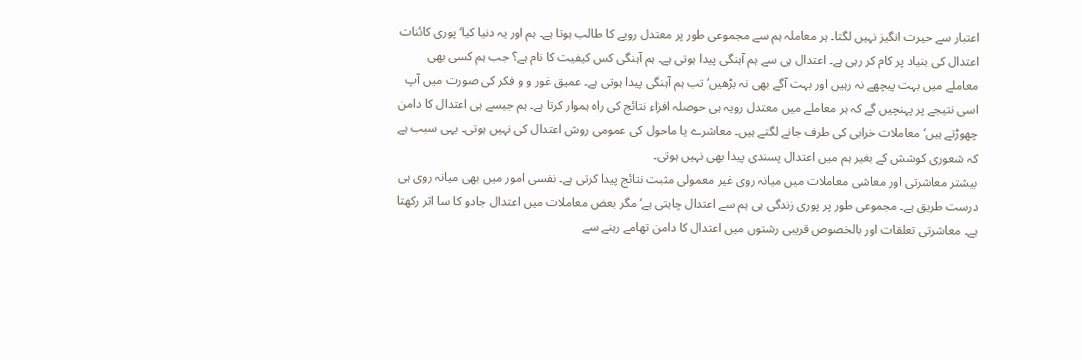اعتبار سے حیرت انگیز نہیں لگتا۔ ہر معاملہ ہم سے مجموعی طور پر معتدل رویے کا طالب ہوتا ہے۔ ہم اور یہ دنیا کیا‘ پوری کائنات اعتدال کی بنیاد پر کام کر رہی ہے۔ اعتدال ہی سے ہم آہنگی پیدا ہوتی ہے۔ ہم آہنگی کس کیفیت کا نام ہے؟ جب ہم کسی بھی معاملے میں بہت پیچھے نہ رہیں اور بہت آگے بھی نہ بڑھیں‘ تب ہم آہنگی پیدا ہوتی ہے۔ عمیق غور و و فکر کی صورت میں آپ اسی نتیجے پر پہنچیں گے کہ ہر معاملے میں معتدل رویہ ہی حوصلہ افزاء نتائج کی راہ ہموار کرتا ہے۔ ہم جیسے ہی اعتدال کا دامن چھوڑتے ہیں‘ معاملات خرابی کی طرف جانے لگتے ہیں۔ معاشرے یا ماحول کی عمومی روش اعتدال کی نہیں ہوتی۔ یہی سبب ہے کہ شعوری کوشش کے بغیر ہم میں اعتدال پسندی پیدا بھی نہیں ہوتی۔
بیشتر معاشرتی اور معاشی معاملات میں میانہ روی غیر معمولی مثبت نتائج پیدا کرتی ہے۔ نفسی امور میں بھی میانہ روی ہی درست طریق ہے۔ مجموعی طور پر پوری زندگی ہی ہم سے اعتدال چاہتی ہے‘ مگر بعض معاملات میں اعتدال جادو کا سا اثر رکھتا ہے۔ معاشرتی تعلقات اور بالخصوص قریبی رشتوں میں اعتدال کا دامن تھامے رہنے سے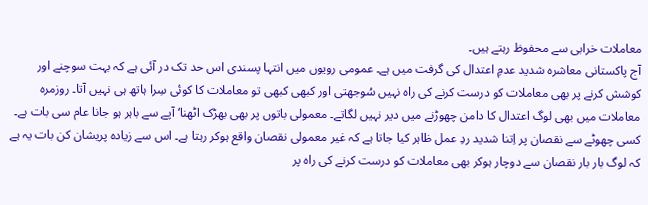معاملات خرابی سے محفوظ رہتے ہیں۔
آج پاکستانی معاشرہ شدید عدمِ اعتدال کی گرفت میں ہے۔ عمومی رویوں میں انتہا پسندی اس حد تک در آئی ہے کہ بہت سوچنے اور کوشش کرنے پر بھی معاملات کو درست کرنے کی راہ نہیں سُوجھتی اور کبھی کبھی تو معاملات کا کوئی سِرا ہاتھ ہی نہیں آتا۔ روزمرہ معاملات میں بھی لوگ اعتدال کا دامن چھوڑنے میں دیر نہیں لگاتے۔ معمولی باتوں پر بھی بھڑک اٹھنا‘ آپے سے باہر ہو جانا عام سی بات ہے۔ کسی چھوٹے سے نقصان پر اِتنا شدید ردِ عمل ظاہر کیا جاتا ہے کہ غیر معمولی نقصان واقع ہوکر رہتا ہے۔ اس سے زیادہ پریشان کن بات یہ ہے کہ لوگ بار بار نقصان سے دوچار ہوکر بھی معاملات کو درست کرنے کی راہ پر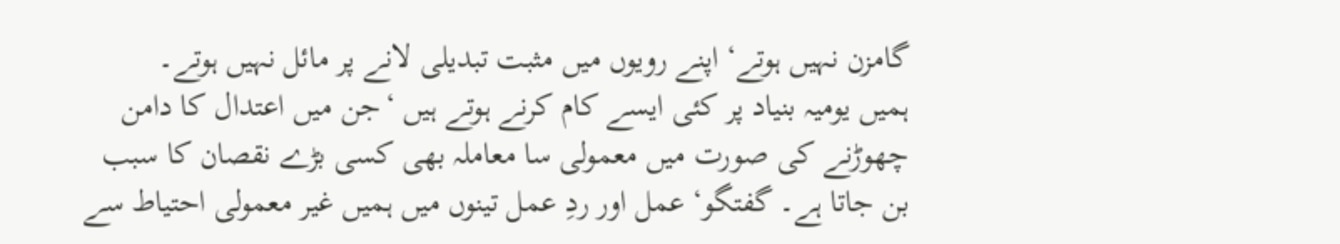گامزن نہیں ہوتے‘ اپنے رویوں میں مثبت تبدیلی لانے پر مائل نہیں ہوتے۔
ہمیں یومیہ بنیاد پر کئی ایسے کام کرنے ہوتے ہیں ‘جن میں اعتدال کا دامن چھوڑنے کی صورت میں معمولی سا معاملہ بھی کسی بڑے نقصان کا سبب بن جاتا ہے۔ گفتگو‘ عمل اور ردِ عمل تینوں میں ہمیں غیر معمولی احتیاط سے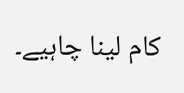کام لینا چاہیے۔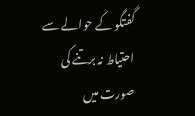گفتگو کے حوالے سے احتیاط نہ برتنے کی صورت میں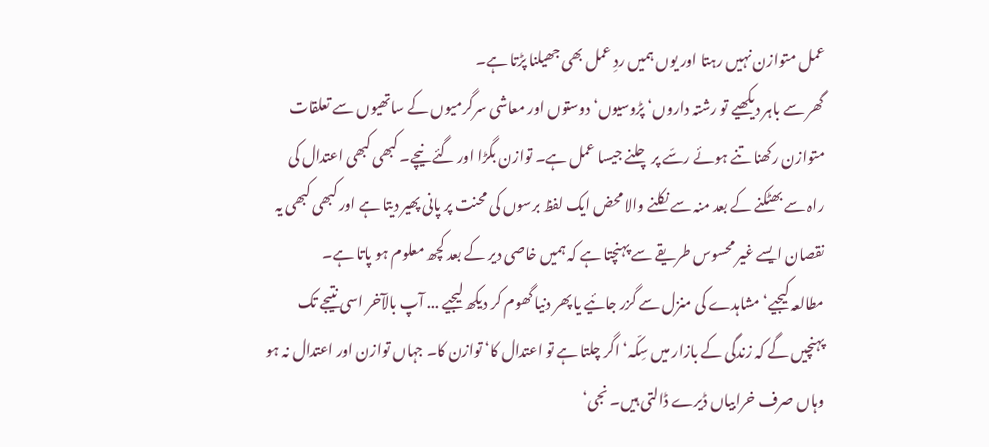عمل متوازن نہیں رہتا اور یوں ہمیں ردِ عمل بھی جھیلنا پڑتا ہے۔
گھر سے باہر دیکھیے تو رشتہ داروں‘ پڑوسیوں‘ دوستوں اور معاشی سرگرمیوں کے ساتھیوں سے تعلقات متوازن رکھنا تنے ہوئے رسّے پر چلنے جیسا عمل ہے۔ توازن بگڑا اور گئے نیچے۔ کبھی کبھی اعتدال کی راہ سے بھٹکنے کے بعد منہ سے نکلنے والا محض ایک لفظ برسوں کی محنت پر پانی پھیر دیتا ہے اور کبھی کبھی یہ نقصان ایسے غیر محسوس طریقے سے پہنچتا ہے کہ ہمیں خاصی دیر کے بعد کچھ معلوم ہو پاتا ہے۔
مطالعہ کیجیے‘ مشاہدے کی منزل سے گزر جائیے یا پھر دنیا گھوم کر دیکھ لیجیے ... آپ بالآخر اسی نتیجے تک پہنچیں گے کہ زندگی کے بازار میں سِکّہ‘ اگر چلتا ہے تو اعتدال کا‘ توازن کا۔ جہاں توازن اور اعتدال نہ ہو وہاں صرف خرابیاں ڈیرے ڈالتی ہیں۔ نجی‘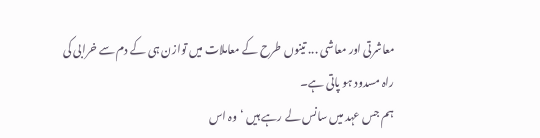معاشرتی اور معاشی ... تینوں طرح کے معاملات میں توازن ہی کے دم سے خرابی کی راہ مسدود ہو پاتی ہے۔
ہم جس عہد میں سانس لے رہے ہیں ‘وہ اس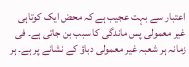اعتبار سے بہت عجیب ہے کہ محض ایک کوتاہی غیر معمولی پس ماندگی کا سبب بن جاتی ہے۔ فی زمانہ ہر شعبہ غیر معمولی دباؤ کے نشانے پر ہے۔ ہر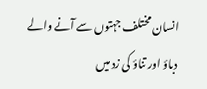انسان مختلف جہتوں سے آنے والے دباؤ اور تناؤ کی زد میں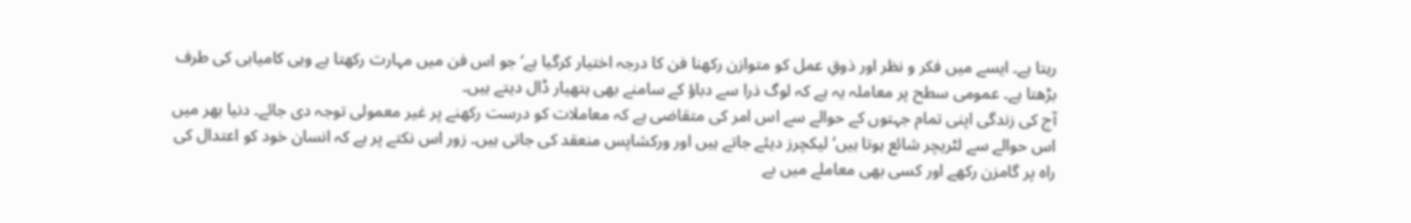رہتا ہے۔ ایسے میں فکر و نظر اور ذوقِ عمل کو متوازن رکھنا فن کا درجہ اختیار کرگیا ہے‘ جو اس فن میں مہارت رکھتا ہے وہی کامیابی کی طرف بڑھتا ہے۔ عمومی سطح پر معاملہ یہ ہے کہ لوگ ذرا سے دباؤ کے سامنے بھی ہتھیار ڈال دیتے ہیں۔
آج کی زندگی اپنی تمام جہتوں کے حوالے سے اس امر کی متقاضی ہے کہ معاملات کو درست رکھنے پر غیر معمولی توجہ دی جائے۔ دنیا بھر میں اس حوالے سے لٹریچر شائع ہوتا ہیں‘ لیکچرز دیئے جاتے ہیں اور ورکشاپس منعقد کی جاتی ہیں۔ زور اس نکتے پر ہے کہ انسان خود کو اعتدال کی راہ پر گامزن رکھے اور کسی بھی معاملے میں بے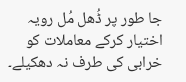جا طور پر ڈُھل مُل رویہ اختیار کرکے معاملات کو خرابی کی طرف نہ دھکیلے۔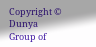Copyright © Dunya Group of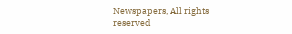Newspapers, All rights reserved